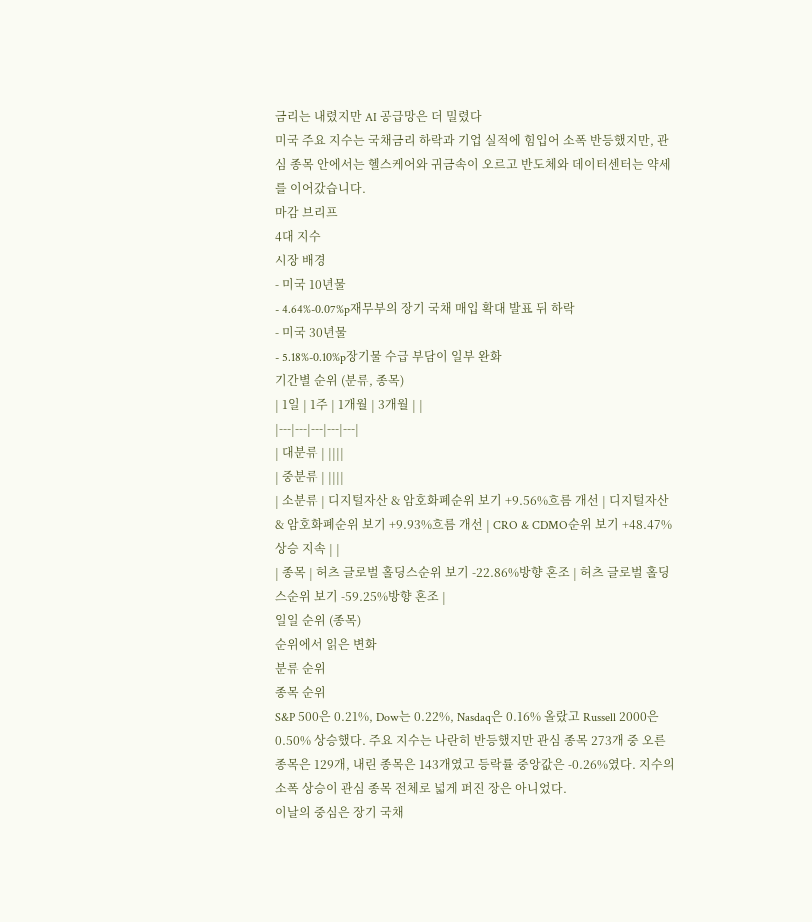금리는 내렸지만 AI 공급망은 더 밀렸다
미국 주요 지수는 국채금리 하락과 기업 실적에 힘입어 소폭 반등했지만, 관심 종목 안에서는 헬스케어와 귀금속이 오르고 반도체와 데이터센터는 약세를 이어갔습니다.
마감 브리프
4대 지수
시장 배경
- 미국 10년물
- 4.64%-0.07%p재무부의 장기 국채 매입 확대 발표 뒤 하락
- 미국 30년물
- 5.18%-0.10%p장기물 수급 부담이 일부 완화
기간별 순위 (분류, 종목)
| 1일 | 1주 | 1개월 | 3개월 | |
|---|---|---|---|---|
| 대분류 | ||||
| 중분류 | ||||
| 소분류 | 디지털자산 & 암호화폐순위 보기 +9.56%흐름 개선 | 디지털자산 & 암호화폐순위 보기 +9.93%흐름 개선 | CRO & CDMO순위 보기 +48.47%상승 지속 | |
| 종목 | 허츠 글로벌 홀딩스순위 보기 -22.86%방향 혼조 | 허츠 글로벌 홀딩스순위 보기 -59.25%방향 혼조 |
일일 순위 (종목)
순위에서 읽은 변화
분류 순위
종목 순위
S&P 500은 0.21%, Dow는 0.22%, Nasdaq은 0.16% 올랐고 Russell 2000은 0.50% 상승했다. 주요 지수는 나란히 반등했지만 관심 종목 273개 중 오른 종목은 129개, 내린 종목은 143개였고 등락률 중앙값은 -0.26%였다. 지수의 소폭 상승이 관심 종목 전체로 넓게 퍼진 장은 아니었다.
이날의 중심은 장기 국채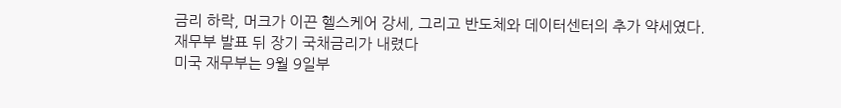금리 하락, 머크가 이끈 헬스케어 강세, 그리고 반도체와 데이터센터의 추가 약세였다.
재무부 발표 뒤 장기 국채금리가 내렸다
미국 재무부는 9월 9일부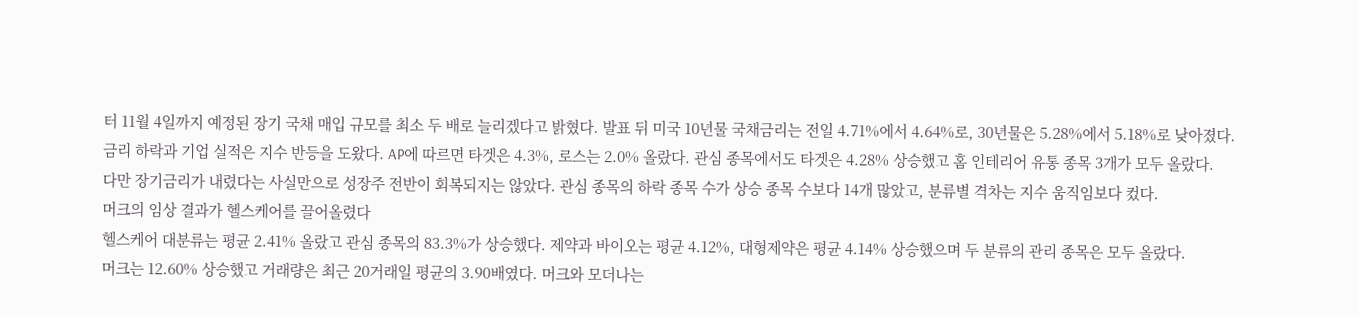터 11월 4일까지 예정된 장기 국채 매입 규모를 최소 두 배로 늘리겠다고 밝혔다. 발표 뒤 미국 10년물 국채금리는 전일 4.71%에서 4.64%로, 30년물은 5.28%에서 5.18%로 낮아졌다.
금리 하락과 기업 실적은 지수 반등을 도왔다. AP에 따르면 타겟은 4.3%, 로스는 2.0% 올랐다. 관심 종목에서도 타겟은 4.28% 상승했고 홈 인테리어 유통 종목 3개가 모두 올랐다.
다만 장기금리가 내렸다는 사실만으로 성장주 전반이 회복되지는 않았다. 관심 종목의 하락 종목 수가 상승 종목 수보다 14개 많았고, 분류별 격차는 지수 움직임보다 컸다.
머크의 임상 결과가 헬스케어를 끌어올렸다
헬스케어 대분류는 평균 2.41% 올랐고 관심 종목의 83.3%가 상승했다. 제약과 바이오는 평균 4.12%, 대형제약은 평균 4.14% 상승했으며 두 분류의 관리 종목은 모두 올랐다.
머크는 12.60% 상승했고 거래량은 최근 20거래일 평균의 3.90배였다. 머크와 모더나는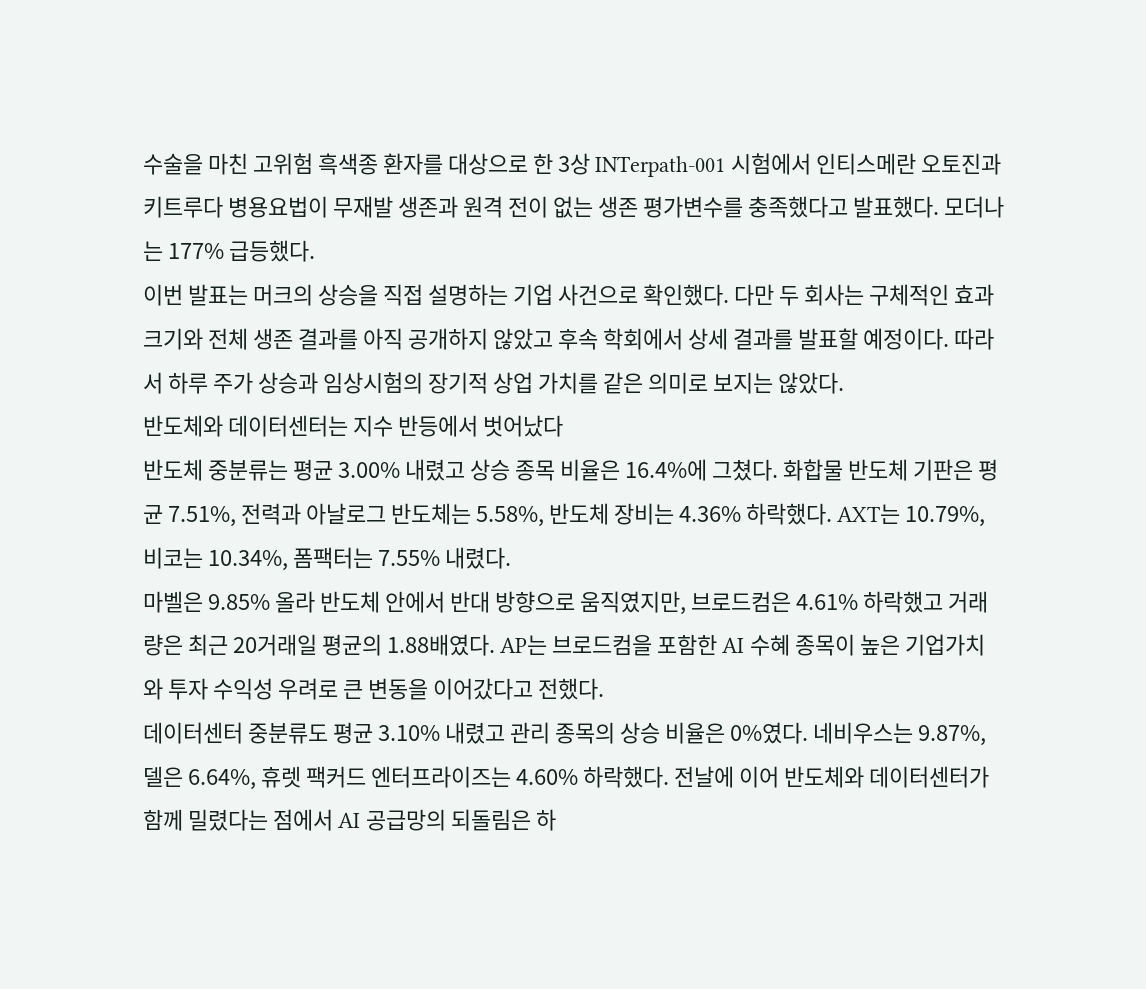수술을 마친 고위험 흑색종 환자를 대상으로 한 3상 INTerpath-001 시험에서 인티스메란 오토진과 키트루다 병용요법이 무재발 생존과 원격 전이 없는 생존 평가변수를 충족했다고 발표했다. 모더나는 177% 급등했다.
이번 발표는 머크의 상승을 직접 설명하는 기업 사건으로 확인했다. 다만 두 회사는 구체적인 효과 크기와 전체 생존 결과를 아직 공개하지 않았고 후속 학회에서 상세 결과를 발표할 예정이다. 따라서 하루 주가 상승과 임상시험의 장기적 상업 가치를 같은 의미로 보지는 않았다.
반도체와 데이터센터는 지수 반등에서 벗어났다
반도체 중분류는 평균 3.00% 내렸고 상승 종목 비율은 16.4%에 그쳤다. 화합물 반도체 기판은 평균 7.51%, 전력과 아날로그 반도체는 5.58%, 반도체 장비는 4.36% 하락했다. AXT는 10.79%, 비코는 10.34%, 폼팩터는 7.55% 내렸다.
마벨은 9.85% 올라 반도체 안에서 반대 방향으로 움직였지만, 브로드컴은 4.61% 하락했고 거래량은 최근 20거래일 평균의 1.88배였다. AP는 브로드컴을 포함한 AI 수혜 종목이 높은 기업가치와 투자 수익성 우려로 큰 변동을 이어갔다고 전했다.
데이터센터 중분류도 평균 3.10% 내렸고 관리 종목의 상승 비율은 0%였다. 네비우스는 9.87%, 델은 6.64%, 휴렛 팩커드 엔터프라이즈는 4.60% 하락했다. 전날에 이어 반도체와 데이터센터가 함께 밀렸다는 점에서 AI 공급망의 되돌림은 하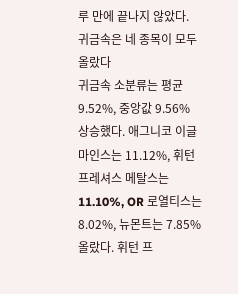루 만에 끝나지 않았다.
귀금속은 네 종목이 모두 올랐다
귀금속 소분류는 평균 9.52%, 중앙값 9.56% 상승했다. 애그니코 이글 마인스는 11.12%, 휘턴 프레셔스 메탈스는 11.10%, OR 로열티스는 8.02%, 뉴몬트는 7.85% 올랐다. 휘턴 프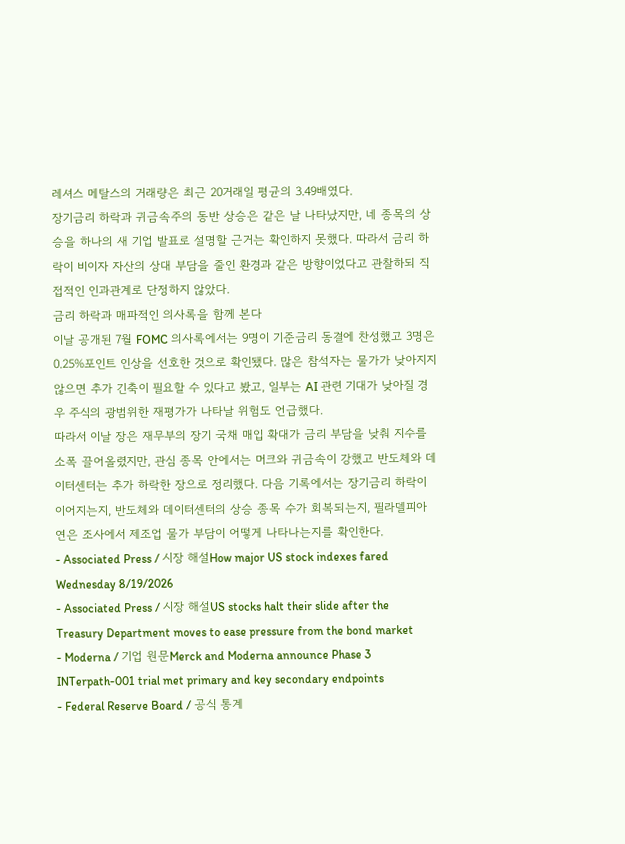레셔스 메탈스의 거래량은 최근 20거래일 평균의 3.49배였다.
장기금리 하락과 귀금속주의 동반 상승은 같은 날 나타났지만, 네 종목의 상승을 하나의 새 기업 발표로 설명할 근거는 확인하지 못했다. 따라서 금리 하락이 비이자 자산의 상대 부담을 줄인 환경과 같은 방향이었다고 관찰하되 직접적인 인과관계로 단정하지 않았다.
금리 하락과 매파적인 의사록을 함께 본다
이날 공개된 7월 FOMC 의사록에서는 9명이 기준금리 동결에 찬성했고 3명은 0.25%포인트 인상을 선호한 것으로 확인됐다. 많은 참석자는 물가가 낮아지지 않으면 추가 긴축이 필요할 수 있다고 봤고, 일부는 AI 관련 기대가 낮아질 경우 주식의 광범위한 재평가가 나타날 위험도 언급했다.
따라서 이날 장은 재무부의 장기 국채 매입 확대가 금리 부담을 낮춰 지수를 소폭 끌어올렸지만, 관심 종목 안에서는 머크와 귀금속이 강했고 반도체와 데이터센터는 추가 하락한 장으로 정리했다. 다음 기록에서는 장기금리 하락이 이어지는지, 반도체와 데이터센터의 상승 종목 수가 회복되는지, 필라델피아 연은 조사에서 제조업 물가 부담이 어떻게 나타나는지를 확인한다.
- Associated Press / 시장 해설How major US stock indexes fared Wednesday 8/19/2026
- Associated Press / 시장 해설US stocks halt their slide after the Treasury Department moves to ease pressure from the bond market
- Moderna / 기업 원문Merck and Moderna announce Phase 3 INTerpath-001 trial met primary and key secondary endpoints
- Federal Reserve Board / 공식 통계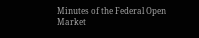Minutes of the Federal Open Market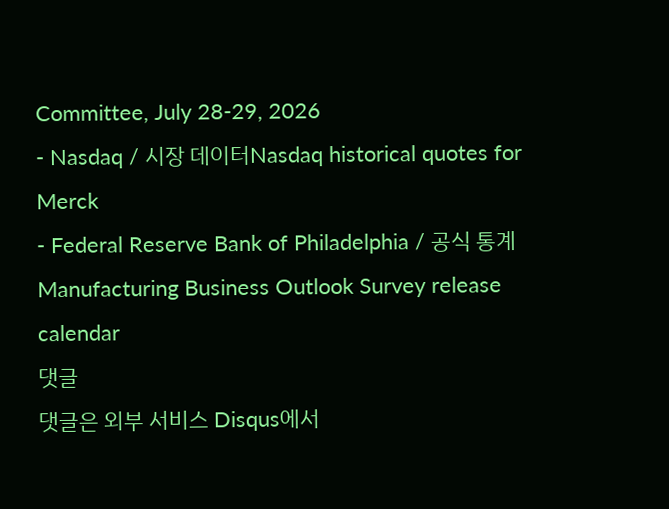Committee, July 28-29, 2026
- Nasdaq / 시장 데이터Nasdaq historical quotes for Merck
- Federal Reserve Bank of Philadelphia / 공식 통계Manufacturing Business Outlook Survey release calendar
댓글
댓글은 외부 서비스 Disqus에서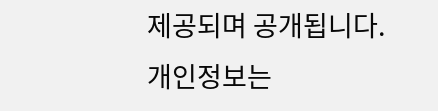제공되며 공개됩니다. 개인정보는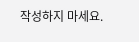작성하지 마세요.